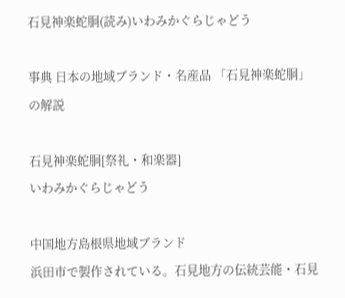石見神楽蛇胴(読み)いわみかぐらじゃどう

事典 日本の地域ブランド・名産品 「石見神楽蛇胴」の解説

石見神楽蛇胴[祭礼・和楽器]
いわみかぐらじゃどう

中国地方島根県地域ブランド
浜田市で製作されている。石見地方の伝統芸能・石見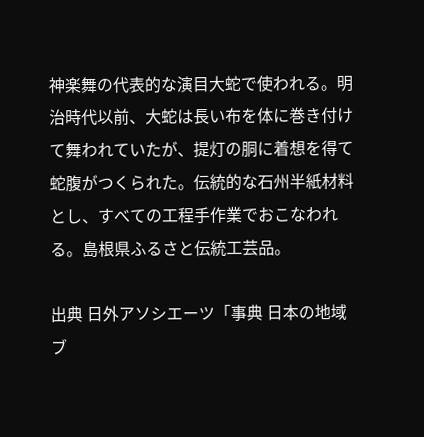神楽舞の代表的な演目大蛇で使われる。明治時代以前、大蛇は長い布を体に巻き付けて舞われていたが、提灯の胴に着想を得て蛇腹がつくられた。伝統的な石州半紙材料とし、すべての工程手作業でおこなわれる。島根県ふるさと伝統工芸品。

出典 日外アソシエーツ「事典 日本の地域ブ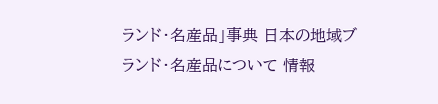ランド・名産品」事典 日本の地域ブランド・名産品について 情報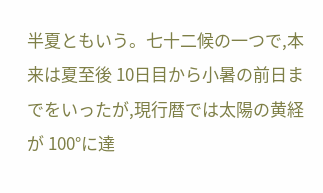半夏ともいう。七十二候の一つで,本来は夏至後 10日目から小暑の前日までをいったが,現行暦では太陽の黄経が 100°に達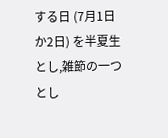する日 (7月1日か2日) を半夏生とし,雑節の一つとし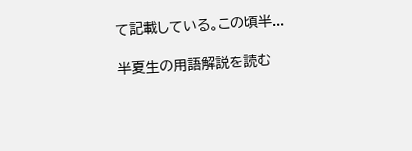て記載している。この頃半...

半夏生の用語解説を読む